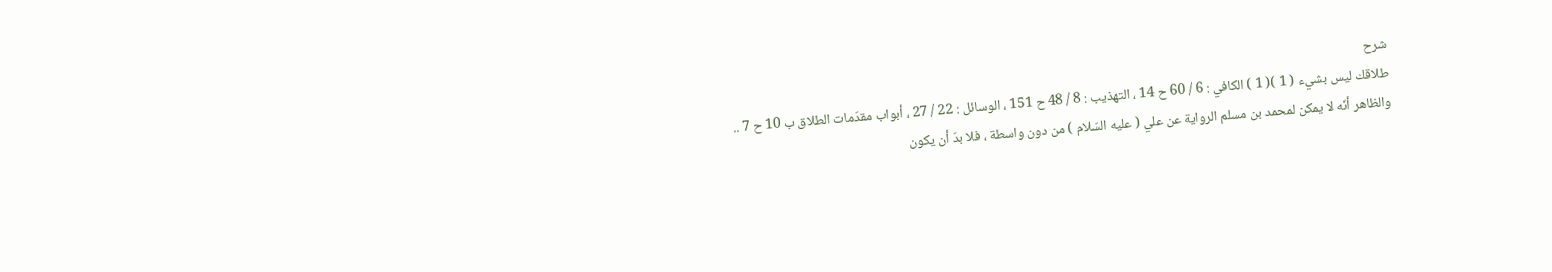شرح
طلاقك ليس بشيء ( 1 )( 1 ) الكافي : 6 / 60 ح 14 ، التهذيب : 8 / 48 ح 151 ، الوسائل : 22 / 27 ، أبواب مقدّمات الطلاق ب 10 ح 7 ..
والظاهر أنّه لا يمكن لمحمد بن مسلم الرواية عن علي ( عليه السّلام ) من دون واسطة ، فلا بدّ أن يكون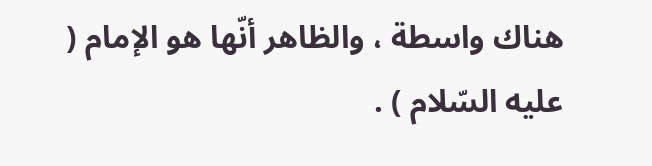هناك واسطة ، والظاهر أنّها هو الإمام ( عليه السّلام ) .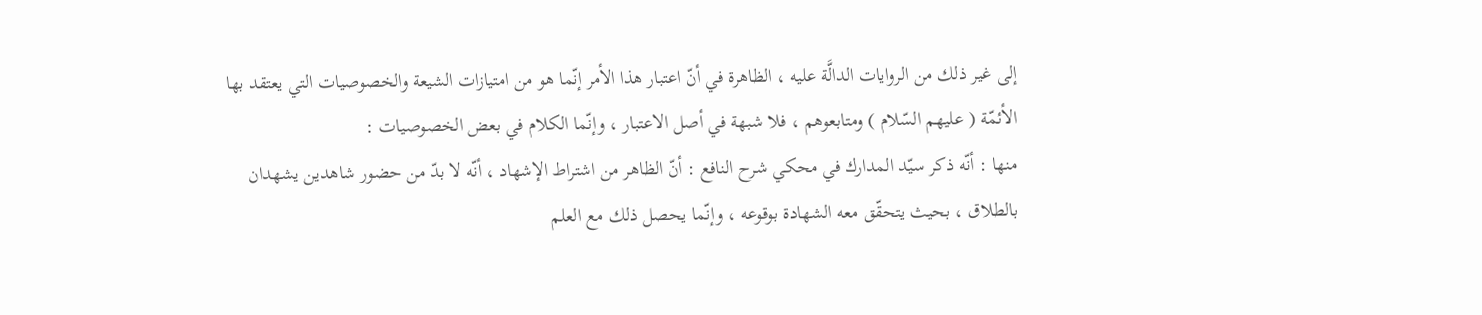إلى غير ذلك من الروايات الدالَّة عليه ، الظاهرة في أنّ اعتبار هذا الأمر إنّما هو من امتيازات الشيعة والخصوصيات التي يعتقد بها الأئمّة ( عليهم السّلام ) ومتابعوهم ، فلا شبهة في أصل الاعتبار ، وإنّما الكلام في بعض الخصوصيات :
منها : أنّه ذكر سيّد المدارك في محكي شرح النافع : أنّ الظاهر من اشتراط الإشهاد ، أنّه لا بدّ من حضور شاهدين يشهدان بالطلاق ، بحيث يتحقّق معه الشهادة بوقوعه ، وإنّما يحصل ذلك مع العلم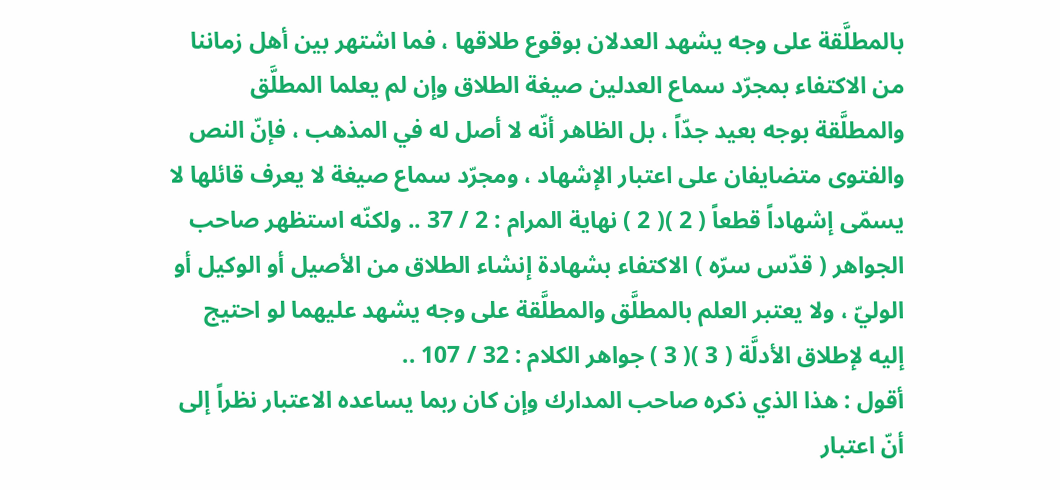بالمطلَّقة على وجه يشهد العدلان بوقوع طلاقها ، فما اشتهر بين أهل زماننا من الاكتفاء بمجرّد سماع العدلين صيغة الطلاق وإن لم يعلما المطلَّق والمطلَّقة بوجه بعيد جدّاً ، بل الظاهر أنّه لا أصل له في المذهب ، فإنّ النص والفتوى متضايفان على اعتبار الإشهاد ، ومجرّد سماع صيغة لا يعرف قائلها لا يسمّى إشهاداً قطعاً ( 2 )( 2 ) نهاية المرام : 2 / 37 .. ولكنّه استظهر صاحب الجواهر ( قدّس سرّه ) الاكتفاء بشهادة إنشاء الطلاق من الأصيل أو الوكيل أو الوليّ ، ولا يعتبر العلم بالمطلَّق والمطلَّقة على وجه يشهد عليهما لو احتيج إليه لإطلاق الأدلَّة ( 3 )( 3 ) جواهر الكلام : 32 / 107 ..
أقول : هذا الذي ذكره صاحب المدارك وإن كان ربما يساعده الاعتبار نظراً إلى أنّ اعتبار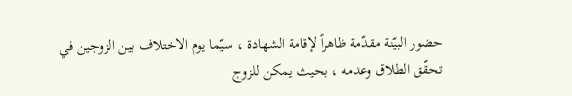حضور البيّنة مقدّمة ظاهراً لإقامة الشهادة ، سيّما يوم الاختلاف بين الزوجين في تحقّق الطلاق وعدمه ، بحيث يمكن للزوج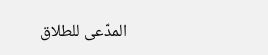المدّعى للطلاق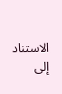الاستناد إلى